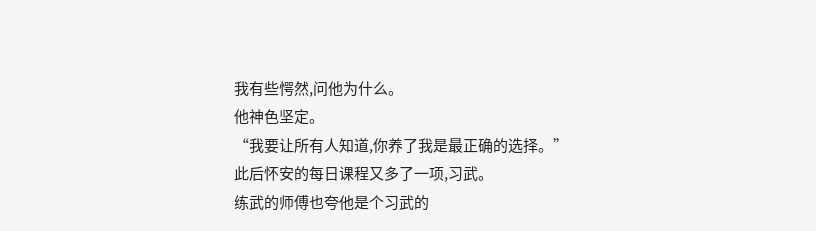我有些愕然,问他为什么。
他神色坚定。
“我要让所有人知道,你养了我是最正确的选择。”
此后怀安的每日课程又多了一项,习武。
练武的师傅也夸他是个习武的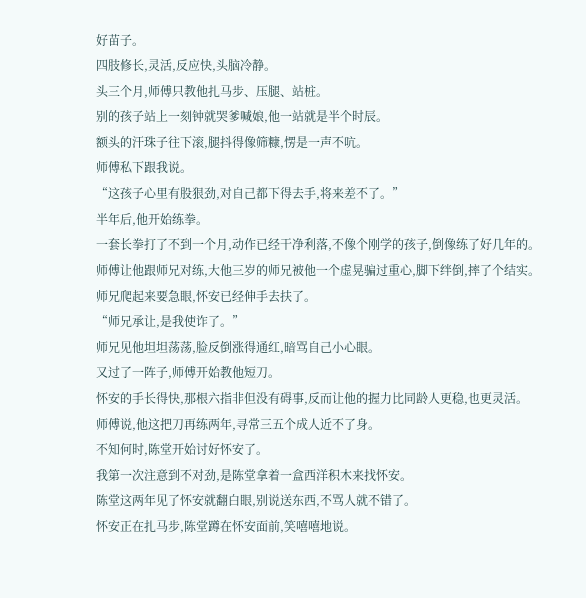好苗子。
四肢修长,灵活,反应快,头脑冷静。
头三个月,师傅只教他扎马步、压腿、站桩。
别的孩子站上一刻钟就哭爹喊娘,他一站就是半个时辰。
额头的汗珠子往下滚,腿抖得像筛糠,愣是一声不吭。
师傅私下跟我说。
“这孩子心里有股狠劲,对自己都下得去手,将来差不了。”
半年后,他开始练拳。
一套长拳打了不到一个月,动作已经干净利落,不像个刚学的孩子,倒像练了好几年的。
师傅让他跟师兄对练,大他三岁的师兄被他一个虚晃骗过重心,脚下绊倒,摔了个结实。
师兄爬起来要急眼,怀安已经伸手去扶了。
“师兄承让,是我使诈了。”
师兄见他坦坦荡荡,脸反倒涨得通红,暗骂自己小心眼。
又过了一阵子,师傅开始教他短刀。
怀安的手长得快,那根六指非但没有碍事,反而让他的握力比同龄人更稳,也更灵活。
师傅说,他这把刀再练两年,寻常三五个成人近不了身。
不知何时,陈堂开始讨好怀安了。
我第一次注意到不对劲,是陈堂拿着一盒西洋积木来找怀安。
陈堂这两年见了怀安就翻白眼,别说送东西,不骂人就不错了。
怀安正在扎马步,陈堂蹲在怀安面前,笑嘻嘻地说。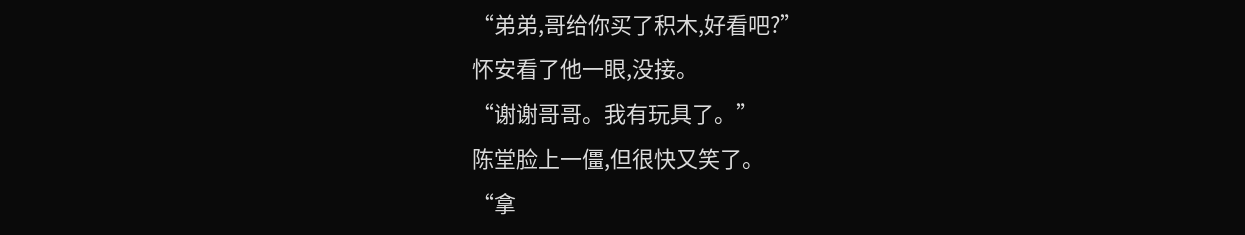“弟弟,哥给你买了积木,好看吧?”
怀安看了他一眼,没接。
“谢谢哥哥。我有玩具了。”
陈堂脸上一僵,但很快又笑了。
“拿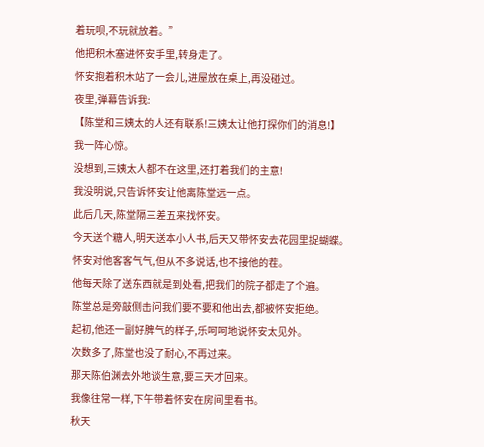着玩呗,不玩就放着。”
他把积木塞进怀安手里,转身走了。
怀安抱着积木站了一会儿,进屋放在桌上,再没碰过。
夜里,弹幕告诉我:
【陈堂和三姨太的人还有联系!三姨太让他打探你们的消息!】
我一阵心惊。
没想到,三姨太人都不在这里,还打着我们的主意!
我没明说,只告诉怀安让他离陈堂远一点。
此后几天,陈堂隔三差五来找怀安。
今天送个糖人,明天送本小人书,后天又带怀安去花园里捉蝴蝶。
怀安对他客客气气,但从不多说话,也不接他的茬。
他每天除了送东西就是到处看,把我们的院子都走了个遍。
陈堂总是旁敲侧击问我们要不要和他出去,都被怀安拒绝。
起初,他还一副好脾气的样子,乐呵呵地说怀安太见外。
次数多了,陈堂也没了耐心,不再过来。
那天陈伯渊去外地谈生意,要三天才回来。
我像往常一样,下午带着怀安在房间里看书。
秋天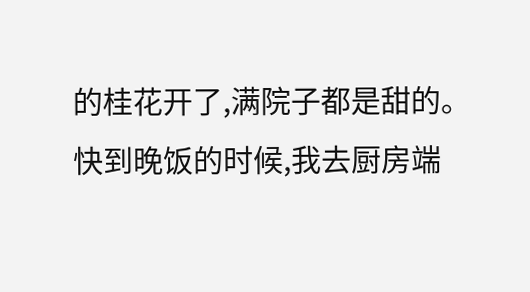的桂花开了,满院子都是甜的。
快到晚饭的时候,我去厨房端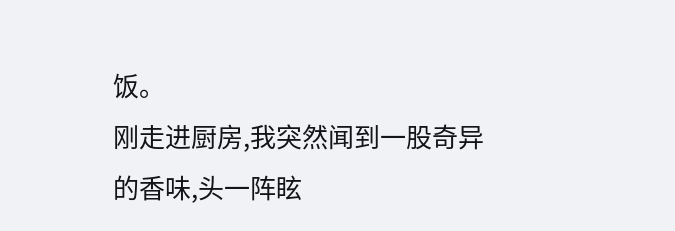饭。
刚走进厨房,我突然闻到一股奇异的香味,头一阵眩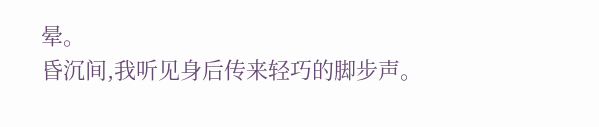晕。
昏沉间,我听见身后传来轻巧的脚步声。